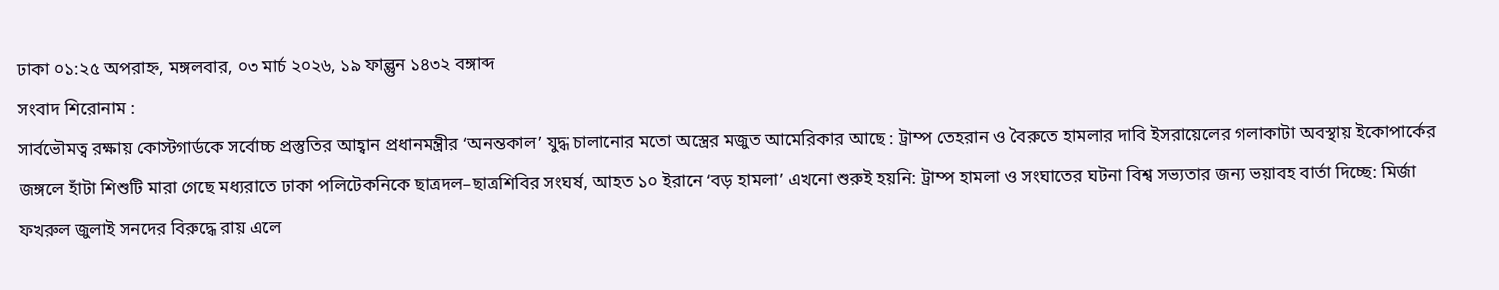ঢাকা ০১:২৫ অপরাহ্ন, মঙ্গলবার, ০৩ মার্চ ২০২৬, ১৯ ফাল্গুন ১৪৩২ বঙ্গাব্দ
সংবাদ শিরোনাম :
সার্বভৌমত্ব রক্ষায় কোস্টগার্ডকে সর্বোচ্চ প্রস্তুতির আহ্বান প্রধানমন্ত্রীর ‘অনন্তকাল’ যুদ্ধ চালানোর মতো অস্ত্রের মজুত আমেরিকার আছে : ট্রাম্প তেহরান ও বৈরুতে হামলার দাবি ইসরায়েলের গলাকাটা অবস্থায় ইকোপার্কের জঙ্গলে হাঁটা শিশুটি মারা গেছে মধ্যরাতে ঢাকা পলিটেকনিকে ছাত্রদল–ছাত্রশিবির সংঘর্ষ, আহত ১০ ইরানে ‘বড় হামলা’ এখনো শুরুই হয়নি: ট্রাম্প হামলা ও সংঘাতের ঘটনা বিশ্ব সভ্যতার জন্য ভয়াবহ বার্তা দিচ্ছে: মির্জা ফখরুল জুলাই সনদের বিরুদ্ধে রায় এলে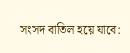সংসদ বাতিল হয়ে যাবে: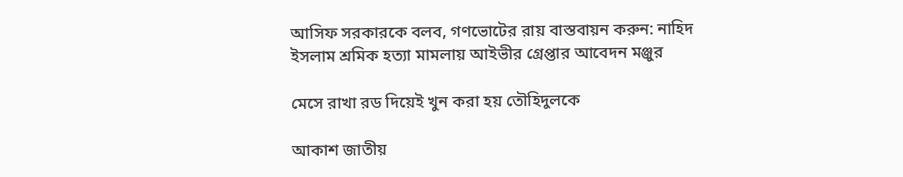আসিফ সরকারকে বলব, গণভোটের রায় বাস্তবায়ন করুন: নাহিদ ইসলাম শ্রমিক হত্যা মামলায় আইভীর গ্রেপ্তার আবেদন মঞ্জুর

মেসে রাখা রড দিয়েই খুন করা হয় তৌহিদুলকে

আকাশ জাতীয়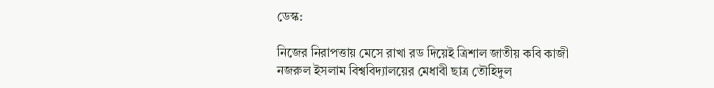ডেস্ক:

নিজের নিরাপত্তায় মেসে রাখা রড দিয়েই ত্রিশাল জাতীয় কবি কাজী নজরুল ইসলাম বিশ্ববিদ্যালয়ের মেধাবী ছাত্র তৌহিদুল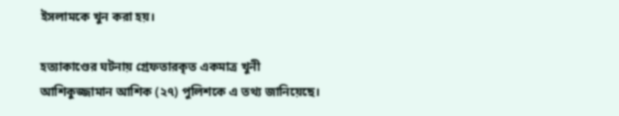ইসলামকে খুন করা হয়।

হত্যাকাণ্ডের ঘটনায় গ্রেফতারকৃত একমাত্র খুনী আশিকুজ্জামান আশিক (২৭) পুলিশকে এ তথ্য জানিয়েছে।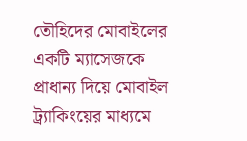তৌহিদের মোবাইলের একটি ম্যাসেজকে প্রাধান্য দিয়ে মোবাইল ট্র্যাকিংয়ের মাধ্যমে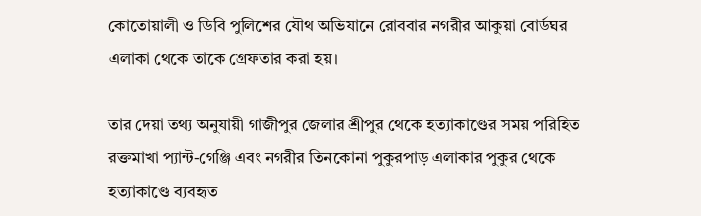কোতোয়ালী ও ডিবি পুলিশের যৌথ অভিযানে রোববার নগরীর আকুয়া বোর্ডঘর এলাকা থেকে তাকে গ্রেফতার করা হয়।

তার দেয়া তথ্য অনুযায়ী গাজীপুর জেলার শ্রীপুর থেকে হত্যাকাণ্ডের সময় পরিহিত রক্তমাখা প্যান্ট-গেঞ্জি এবং নগরীর তিনকোনা পুকুরপাড় এলাকার পুকুর থেকে হত্যাকাণ্ডে ব্যবহৃত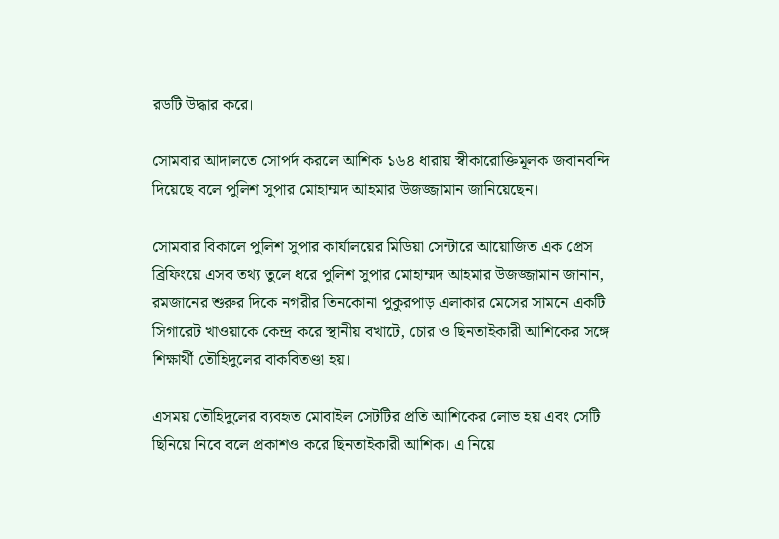রডটি উদ্ধার করে।

সোমবার আদালতে সোপর্দ করলে আশিক ১৬৪ ধারায় স্বীকারোক্তিমূলক জবানবন্দি দিয়েছে বলে পুলিশ সুপার মোহাম্মদ আহমার উজজ্জামান জানিয়েছেন।

সোমবার বিকালে পুলিশ সুপার কার্যালয়ের মিডিয়া সেন্টারে আয়োজিত এক প্রেস ব্রিফিংয়ে এসব তথ্য তুলে ধরে পুলিশ সুপার মোহাম্মদ আহমার উজজ্জামান জানান, রমজানের শুরুর দিকে নগরীর তিনকোনা পুকুরপাড় এলাকার মেসের সামনে একটি সিগারেট খাওয়াকে কেন্দ্র করে স্থানীয় বখাটে, চোর ও ছিনতাইকারী আশিকের সঙ্গে শিক্ষার্থী তৌহিদুলের বাকবিতণ্ডা হয়।

এসময় তৌহিদুলের ব্যবহৃত মোবাইল সেটটির প্রতি আশিকের লোভ হয় এবং সেটি ছিনিয়ে নিবে বলে প্রকাশও করে ছিনতাইকারী আশিক। এ নিয়ে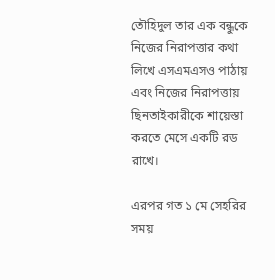তৌহিদুল তার এক বন্ধুকে নিজের নিরাপত্তার কথা লিখে এসএমএসও পাঠায় এবং নিজের নিরাপত্তায় ছিনতাইকারীকে শায়েস্তা করতে মেসে একটি রড রাখে।

এরপর গত ১ মে সেহরির সময়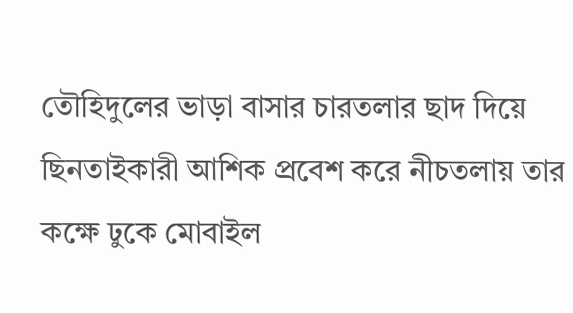তৌহিদুলের ভাড়া বাসার চারতলার ছাদ দিয়ে ছিনতাইকারী আশিক প্রবেশ করে নীচতলায় তার কক্ষে ঢুকে মোবাইল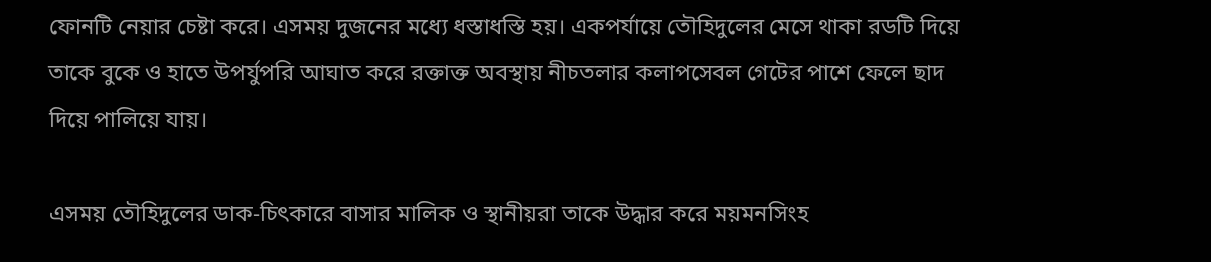ফোনটি নেয়ার চেষ্টা করে। এসময় দুজনের মধ্যে ধস্তাধস্তি হয়। একপর্যায়ে তৌহিদুলের মেসে থাকা রডটি দিয়ে তাকে বুকে ও হাতে উপর্যুপরি আঘাত করে রক্তাক্ত অবস্থায় নীচতলার কলাপসেবল গেটের পাশে ফেলে ছাদ দিয়ে পালিয়ে যায়।

এসময় তৌহিদুলের ডাক-চিৎকারে বাসার মালিক ও স্থানীয়রা তাকে উদ্ধার করে ময়মনসিংহ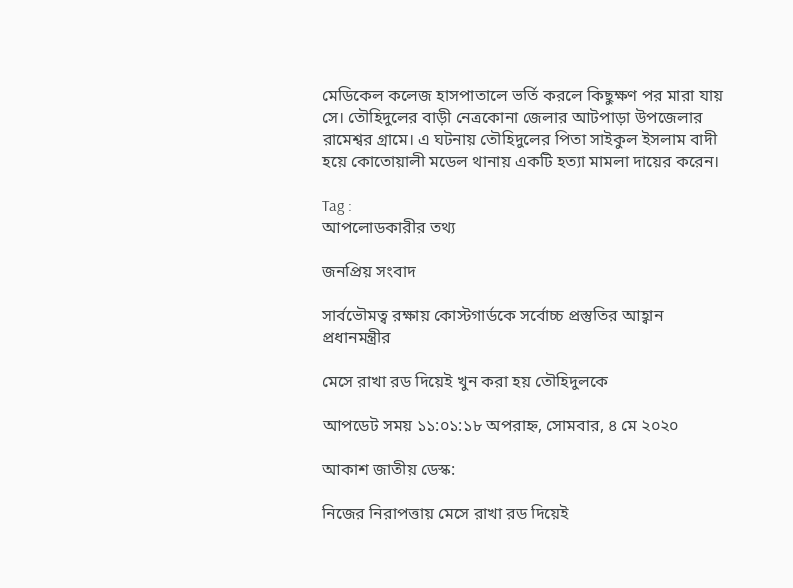মেডিকেল কলেজ হাসপাতালে ভর্তি করলে কিছুক্ষণ পর মারা যায় সে। তৌহিদুলের বাড়ী নেত্রকোনা জেলার আটপাড়া উপজেলার রামেশ্বর গ্রামে। এ ঘটনায় তৌহিদুলের পিতা সাইকুল ইসলাম বাদী হয়ে কোতোয়ালী মডেল থানায় একটি হত্যা মামলা দায়ের করেন।

Tag :
আপলোডকারীর তথ্য

জনপ্রিয় সংবাদ

সার্বভৌমত্ব রক্ষায় কোস্টগার্ডকে সর্বোচ্চ প্রস্তুতির আহ্বান প্রধানমন্ত্রীর

মেসে রাখা রড দিয়েই খুন করা হয় তৌহিদুলকে

আপডেট সময় ১১:০১:১৮ অপরাহ্ন, সোমবার, ৪ মে ২০২০

আকাশ জাতীয় ডেস্ক:

নিজের নিরাপত্তায় মেসে রাখা রড দিয়েই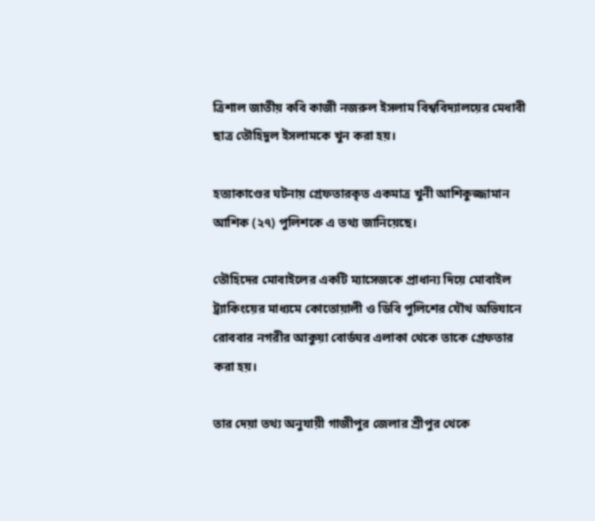ত্রিশাল জাতীয় কবি কাজী নজরুল ইসলাম বিশ্ববিদ্যালয়ের মেধাবী ছাত্র তৌহিদুল ইসলামকে খুন করা হয়।

হত্যাকাণ্ডের ঘটনায় গ্রেফতারকৃত একমাত্র খুনী আশিকুজ্জামান আশিক (২৭) পুলিশকে এ তথ্য জানিয়েছে।

তৌহিদের মোবাইলের একটি ম্যাসেজকে প্রাধান্য দিয়ে মোবাইল ট্র্যাকিংয়ের মাধ্যমে কোতোয়ালী ও ডিবি পুলিশের যৌথ অভিযানে রোববার নগরীর আকুয়া বোর্ডঘর এলাকা থেকে তাকে গ্রেফতার করা হয়।

তার দেয়া তথ্য অনুযায়ী গাজীপুর জেলার শ্রীপুর থেকে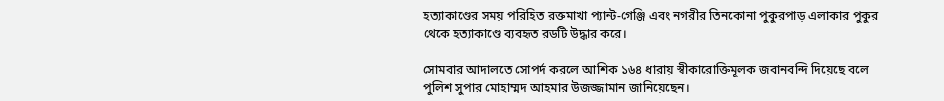হত্যাকাণ্ডের সময় পরিহিত রক্তমাখা প্যান্ট-গেঞ্জি এবং নগরীর তিনকোনা পুকুরপাড় এলাকার পুকুর থেকে হত্যাকাণ্ডে ব্যবহৃত রডটি উদ্ধার করে।

সোমবার আদালতে সোপর্দ করলে আশিক ১৬৪ ধারায় স্বীকারোক্তিমূলক জবানবন্দি দিয়েছে বলে পুলিশ সুপার মোহাম্মদ আহমার উজজ্জামান জানিয়েছেন।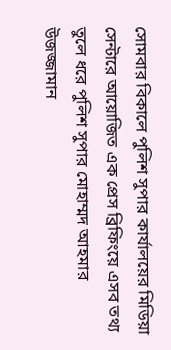সোমবার বিকালে পুলিশ সুপার কার্যালয়ের মিডিয়া সেন্টারে আয়োজিত এক প্রেস ব্রিফিংয়ে এসব তথ্য তুলে ধরে পুলিশ সুপার মোহাম্মদ আহমার উজজ্জামান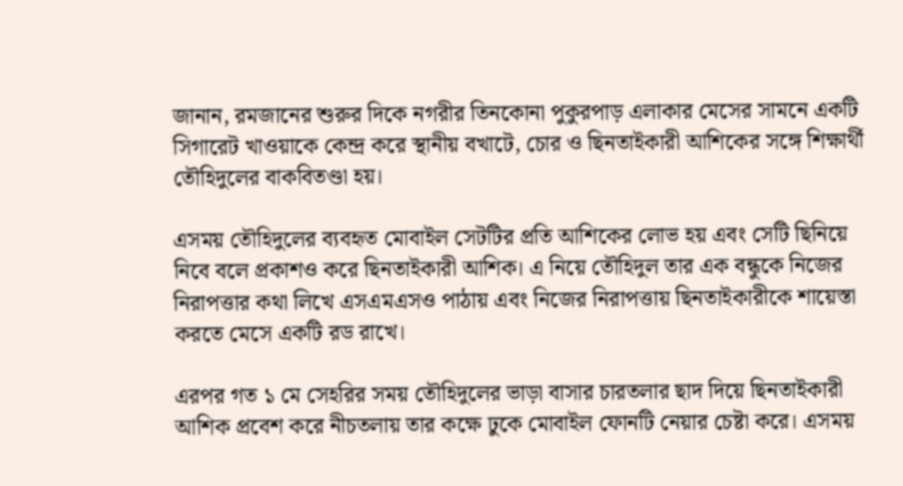জানান, রমজানের শুরুর দিকে নগরীর তিনকোনা পুকুরপাড় এলাকার মেসের সামনে একটি সিগারেট খাওয়াকে কেন্দ্র করে স্থানীয় বখাটে, চোর ও ছিনতাইকারী আশিকের সঙ্গে শিক্ষার্থী তৌহিদুলের বাকবিতণ্ডা হয়।

এসময় তৌহিদুলের ব্যবহৃত মোবাইল সেটটির প্রতি আশিকের লোভ হয় এবং সেটি ছিনিয়ে নিবে বলে প্রকাশও করে ছিনতাইকারী আশিক। এ নিয়ে তৌহিদুল তার এক বন্ধুকে নিজের নিরাপত্তার কথা লিখে এসএমএসও পাঠায় এবং নিজের নিরাপত্তায় ছিনতাইকারীকে শায়েস্তা করতে মেসে একটি রড রাখে।

এরপর গত ১ মে সেহরির সময় তৌহিদুলের ভাড়া বাসার চারতলার ছাদ দিয়ে ছিনতাইকারী আশিক প্রবেশ করে নীচতলায় তার কক্ষে ঢুকে মোবাইল ফোনটি নেয়ার চেষ্টা করে। এসময়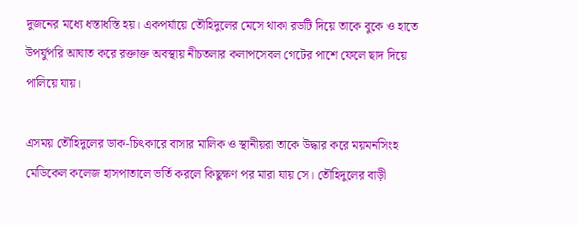দুজনের মধ্যে ধস্তাধস্তি হয়। একপর্যায়ে তৌহিদুলের মেসে থাকা রডটি দিয়ে তাকে বুকে ও হাতে উপর্যুপরি আঘাত করে রক্তাক্ত অবস্থায় নীচতলার কলাপসেবল গেটের পাশে ফেলে ছাদ দিয়ে পালিয়ে যায়।

এসময় তৌহিদুলের ডাক-চিৎকারে বাসার মালিক ও স্থানীয়রা তাকে উদ্ধার করে ময়মনসিংহ মেডিকেল কলেজ হাসপাতালে ভর্তি করলে কিছুক্ষণ পর মারা যায় সে। তৌহিদুলের বাড়ী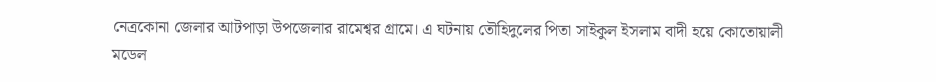নেত্রকোনা জেলার আটপাড়া উপজেলার রামেশ্বর গ্রামে। এ ঘটনায় তৌহিদুলের পিতা সাইকুল ইসলাম বাদী হয়ে কোতোয়ালী মডেল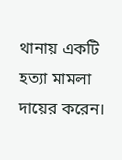থানায় একটি হত্যা মামলা দায়ের করেন।